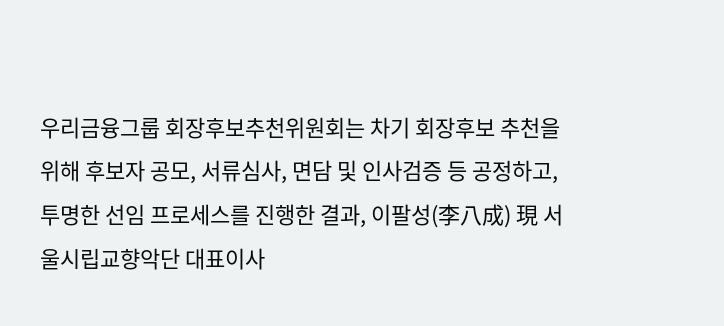우리금융그룹 회장후보추천위원회는 차기 회장후보 추천을 위해 후보자 공모, 서류심사, 면담 및 인사검증 등 공정하고, 투명한 선임 프로세스를 진행한 결과, 이팔성(李八成) 現 서울시립교향악단 대표이사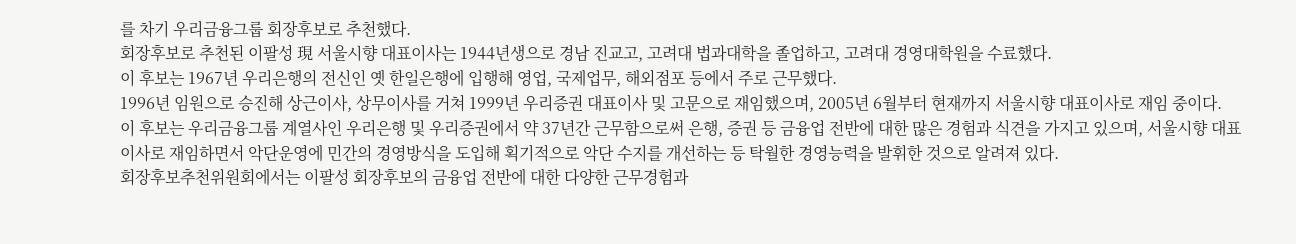를 차기 우리금융그룹 회장후보로 추천했다.
회장후보로 추천된 이팔성 現 서울시향 대표이사는 1944년생으로 경남 진교고, 고려대 법과대학을 졸업하고, 고려대 경영대학원을 수료했다.
이 후보는 1967년 우리은행의 전신인 옛 한일은행에 입행해 영업, 국제업무, 해외점포 등에서 주로 근무했다.
1996년 임원으로 승진해 상근이사, 상무이사를 거쳐 1999년 우리증권 대표이사 및 고문으로 재임했으며, 2005년 6월부터 현재까지 서울시향 대표이사로 재임 중이다.
이 후보는 우리금융그룹 계열사인 우리은행 및 우리증권에서 약 37년간 근무함으로써 은행, 증권 등 금융업 전반에 대한 많은 경험과 식견을 가지고 있으며, 서울시향 대표이사로 재임하면서 악단운영에 민간의 경영방식을 도입해 획기적으로 악단 수지를 개선하는 등 탁월한 경영능력을 발휘한 것으로 알려져 있다.
회장후보추천위원회에서는 이팔성 회장후보의 금융업 전반에 대한 다양한 근무경험과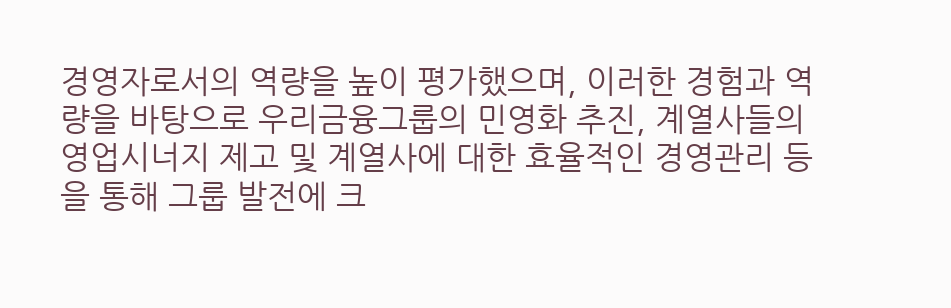경영자로서의 역량을 높이 평가했으며, 이러한 경험과 역량을 바탕으로 우리금융그룹의 민영화 추진, 계열사들의 영업시너지 제고 및 계열사에 대한 효율적인 경영관리 등을 통해 그룹 발전에 크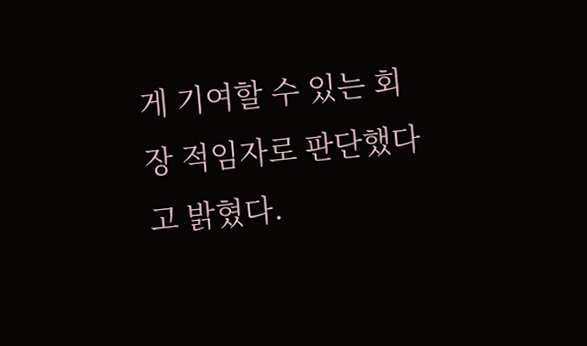게 기여할 수 있는 회장 적임자로 판단했다고 밝혔다.